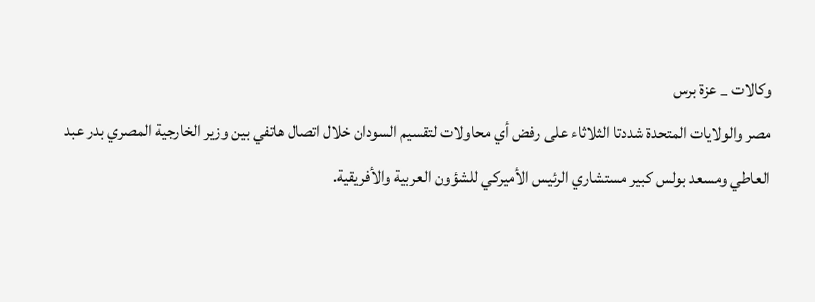وكالات _ عزة برس
مصر والولايات المتحدة شددتا الثلاثاء على رفض أي محاولات لتقسيم السودان خلال اتصال هاتفي بين وزير الخارجية المصري بدر عبد العاطي ومسعد بولس كبير مستشاري الرئيس الأميركي للشؤون العربية والأفريقية.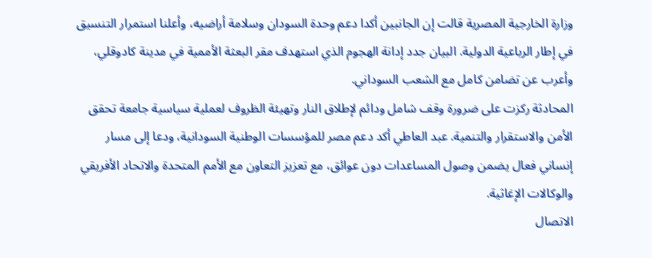وزارة الخارجية المصرية قالت إن الجانبين أكدا دعم وحدة السودان وسلامة أراضيه، وأعلنا استمرار التنسيق في إطار الرباعية الدولية. البيان جدد إدانة الهجوم الذي استهدف مقر البعثة الأممية في مدينة كادوقلي، وأعرب عن تضامن كامل مع الشعب السوداني.
المحادثة ركزت على ضرورة وقف شامل ودائم لإطلاق النار وتهيئة الظروف لعملية سياسية جامعة تحقق الأمن والاستقرار والتنمية. عبد العاطي أكد دعم مصر للمؤسسات الوطنية السودانية، ودعا إلى مسار إنساني فعال يضمن وصول المساعدات دون عوائق، مع تعزيز التعاون مع الأمم المتحدة والاتحاد الأفريقي والوكالات الإغاثية.
الاتصال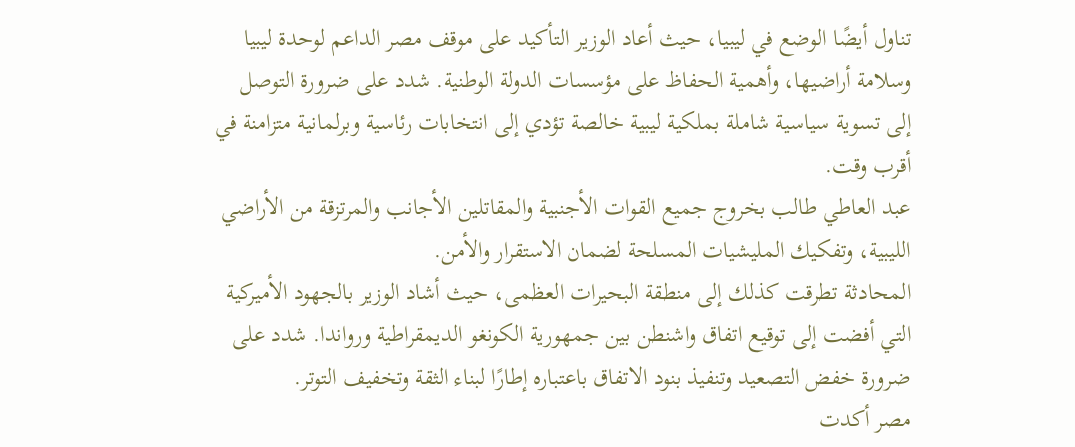تناول أيضًا الوضع في ليبيا، حيث أعاد الوزير التأكيد على موقف مصر الداعم لوحدة ليبيا وسلامة أراضيها، وأهمية الحفاظ على مؤسسات الدولة الوطنية. شدد على ضرورة التوصل إلى تسوية سياسية شاملة بملكية ليبية خالصة تؤدي إلى انتخابات رئاسية وبرلمانية متزامنة في أقرب وقت.
عبد العاطي طالب بخروج جميع القوات الأجنبية والمقاتلين الأجانب والمرتزقة من الأراضي الليبية، وتفكيك المليشيات المسلحة لضمان الاستقرار والأمن.
المحادثة تطرقت كذلك إلى منطقة البحيرات العظمى، حيث أشاد الوزير بالجهود الأميركية التي أفضت إلى توقيع اتفاق واشنطن بين جمهورية الكونغو الديمقراطية ورواندا. شدد على ضرورة خفض التصعيد وتنفيذ بنود الاتفاق باعتباره إطارًا لبناء الثقة وتخفيف التوتر.
مصر أكدت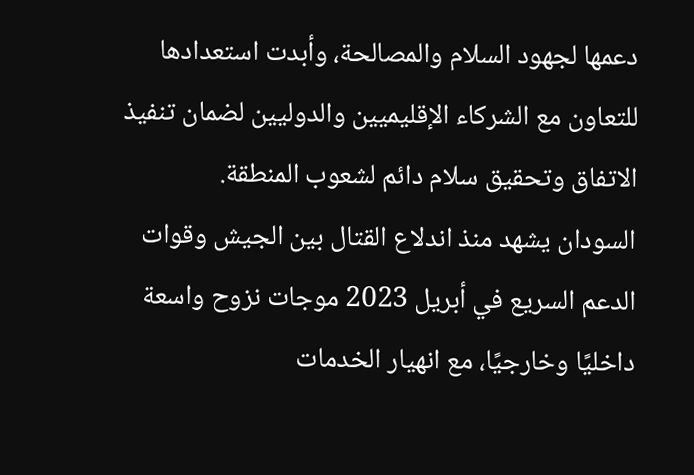دعمها لجهود السلام والمصالحة، وأبدت استعدادها للتعاون مع الشركاء الإقليميين والدوليين لضمان تنفيذ الاتفاق وتحقيق سلام دائم لشعوب المنطقة.
السودان يشهد منذ اندلاع القتال بين الجيش وقوات الدعم السريع في أبريل 2023 موجات نزوح واسعة داخليًا وخارجيًا، مع انهيار الخدمات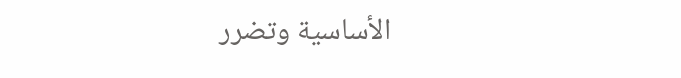الأساسية وتضرر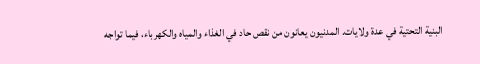البنية التحتية في عدة ولايات. المدنيون يعانون من نقص حاد في الغذاء والمياه والكهرباء، فيما تواجه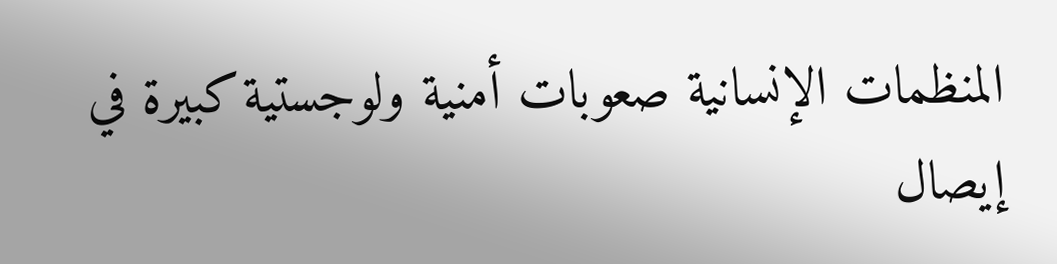المنظمات الإنسانية صعوبات أمنية ولوجستية كبيرة في إيصال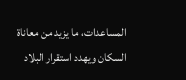المساعدات، ما يزيد من معاناة السكان ويهدد استقرار البلاد